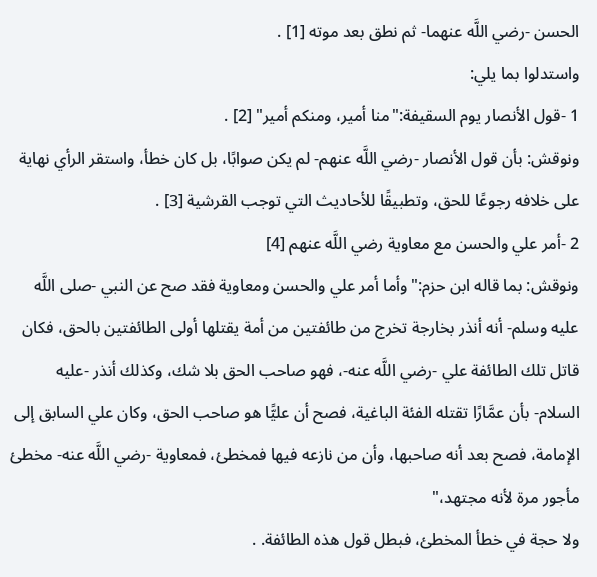الحسن -رضي اللَّه عنهما- ثم نطق بعد موته [1] .
واستدلوا بما يلي:
1 -قول الأنصار يوم السقيفة:"منا أمير، ومنكم أمير" [2] .
ونوقش: بأن قول الأنصار -رضي اللَّه عنهم- لم يكن صوابًا، بل كان خطأ، واستقر الرأي نهاية على خلافه رجوعًا للحق، وتطبيقًا للأحاديث التي توجب القرشية [3] .
2 -أمر علي والحسن مع معاوية رضي اللَّه عنهم [4]
ونوقش: بما قاله ابن حزم:"وأما أمر علي والحسن ومعاوية فقد صح عن النبي -صلى اللَّه عليه وسلم- أنه أنذر بخارجة تخرج من طائفتين من أمة يقتلها أولى الطائفتين بالحق، فكان قاتل تلك الطائفة علي -رضي اللَّه عنه-، فهو صاحب الحق بلا شك، وكذلك أنذر -عليه السلام- بأن عمَّارًا تقتله الفئة الباغية، فصح أن عليًّا هو صاحب الحق، وكان علي السابق إلى الإمامة، فصح بعد أنه صاحبها، وأن من نازعه فيها فمخطئ، فمعاوية -رضي اللَّه عنه- مخطئ مأجور مرة لأنه مجتهد،"
ولا حجة في خطأ المخطئ، فبطل قول هذه الطائفة. .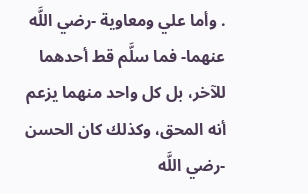. وأما علي ومعاوية -رضي اللَّه عنهما- فما سلَّم قط أحدهما للآخر، بل كل واحد منهما يزعم أنه المحق، وكذلك كان الحسن -رضي اللَّه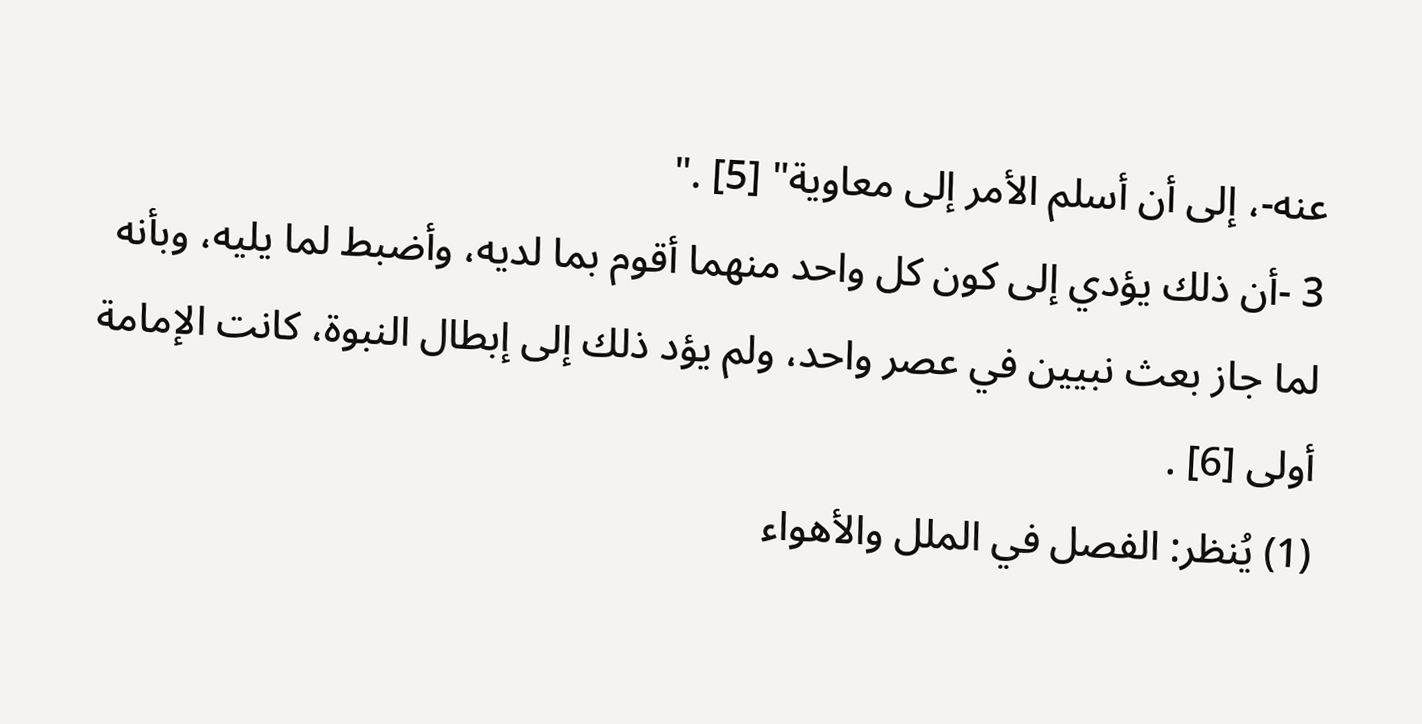عنه-، إلى أن أسلم الأمر إلى معاوية" [5] ."
3 -أن ذلك يؤدي إلى كون كل واحد منهما أقوم بما لديه، وأضبط لما يليه، وبأنه لما جاز بعث نبيين في عصر واحد، ولم يؤد ذلك إلى إبطال النبوة، كانت الإمامة أولى [6] .
(1) يُنظر: الفصل في الملل والأهواء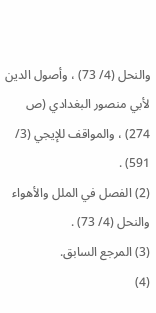والنحل (4/ 73) ، وأصول الدين لأبي منصور البغدادي (ص 274) ، والمواقف للإيجي (3/ 591) .
(2) الفصل في الملل والأهواء والنحل (4/ 73) .
(3) المرجع السابق.
(4)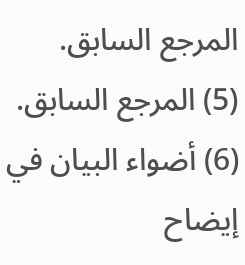المرجع السابق.
(5) المرجع السابق.
(6) أضواء البيان في إيضاح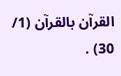القرآن بالقرآن (1/ 30) .